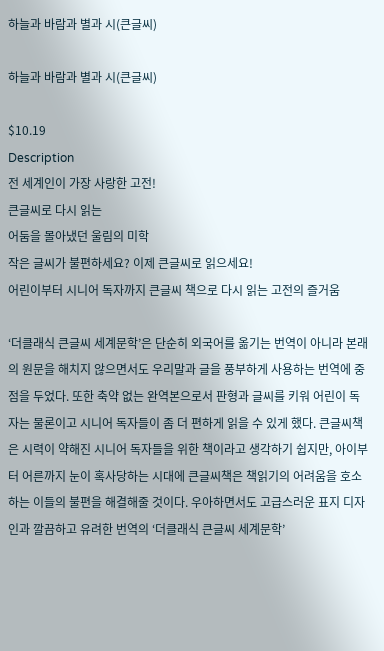하늘과 바람과 별과 시(큰글씨)

하늘과 바람과 별과 시(큰글씨)

$10.19
Description
전 세계인이 가장 사랑한 고전!
큰글씨로 다시 읽는
어둠을 몰아냈던 울림의 미학
작은 글씨가 불편하세요? 이제 큰글씨로 읽으세요!
어린이부터 시니어 독자까지 큰글씨 책으로 다시 읽는 고전의 즐거움

‘더클래식 큰글씨 세계문학’은 단순히 외국어를 옮기는 번역이 아니라 본래의 원문을 해치지 않으면서도 우리말과 글을 풍부하게 사용하는 번역에 중점을 두었다. 또한 축약 없는 완역본으로서 판형과 글씨를 키워 어린이 독자는 물론이고 시니어 독자들이 좀 더 편하게 읽을 수 있게 했다. 큰글씨책은 시력이 약해진 시니어 독자들을 위한 책이라고 생각하기 쉽지만, 아이부터 어른까지 눈이 혹사당하는 시대에 큰글씨책은 책읽기의 어려움을 호소하는 이들의 불편을 해결해줄 것이다. 우아하면서도 고급스러운 표지 디자인과 깔끔하고 유려한 번역의 ‘더클래식 큰글씨 세계문학’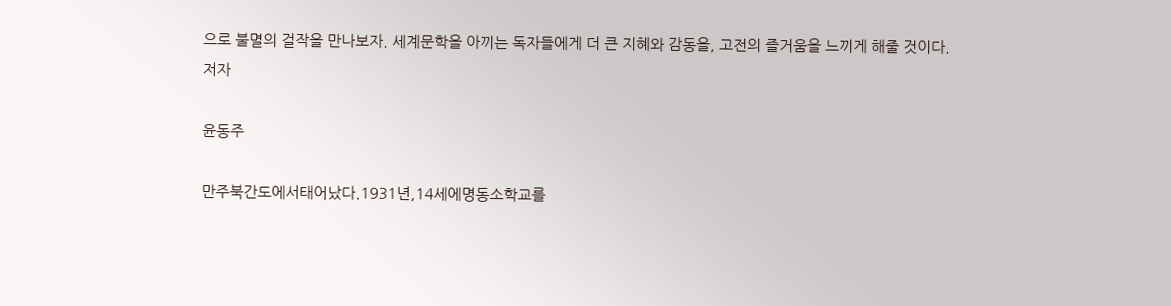으로 불멸의 걸작을 만나보자. 세계문학을 아끼는 독자들에게 더 큰 지혜와 감동을, 고전의 즐거움을 느끼게 해줄 것이다.
저자

윤동주

만주북간도에서태어났다.1931년,14세에명동소학교를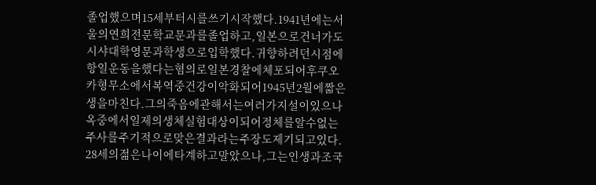졸업했으며15세부터시를쓰기시작했다.1941년에는서울의연희전문학교문과를졸업하고,일본으로건너가도시샤대학영문과학생으로입학했다.귀향하려던시점에항일운동을했다는혐의로일본경찰에체포되어후쿠오카형무소에서복역중건강이악화되어1945년2월에짧은생을마친다.그의죽음에관해서는여러가지설이있으나옥중에서일제의생체실험대상이되어정체를알수없는주사를주기적으로맞은결과라는주장도제기되고있다.
28세의젊은나이에타계하고말았으나,그는인생과조국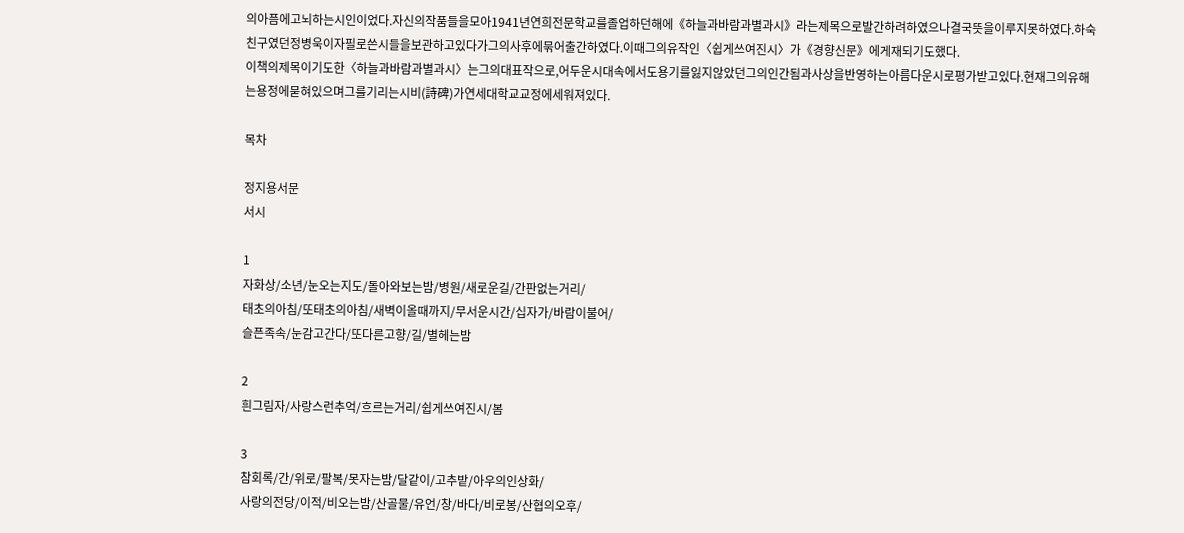의아픔에고뇌하는시인이었다.자신의작품들을모아1941년연희전문학교를졸업하던해에《하늘과바람과별과시》라는제목으로발간하려하였으나결국뜻을이루지못하였다.하숙친구였던정병욱이자필로쓴시들을보관하고있다가그의사후에묶어출간하였다.이때그의유작인〈쉽게쓰여진시〉가《경향신문》에게재되기도했다.
이책의제목이기도한〈하늘과바람과별과시〉는그의대표작으로,어두운시대속에서도용기를잃지않았던그의인간됨과사상을반영하는아름다운시로평가받고있다.현재그의유해는용정에묻혀있으며그를기리는시비(詩碑)가연세대학교교정에세워져있다.

목차

정지용서문
서시

1
자화상/소년/눈오는지도/돌아와보는밤/병원/새로운길/간판없는거리/
태초의아침/또태초의아침/새벽이올때까지/무서운시간/십자가/바람이불어/
슬픈족속/눈감고간다/또다른고향/길/별헤는밤

2
흰그림자/사랑스런추억/흐르는거리/쉽게쓰여진시/봄

3
참회록/간/위로/팔복/못자는밤/달같이/고추밭/아우의인상화/
사랑의전당/이적/비오는밤/산골물/유언/창/바다/비로봉/산협의오후/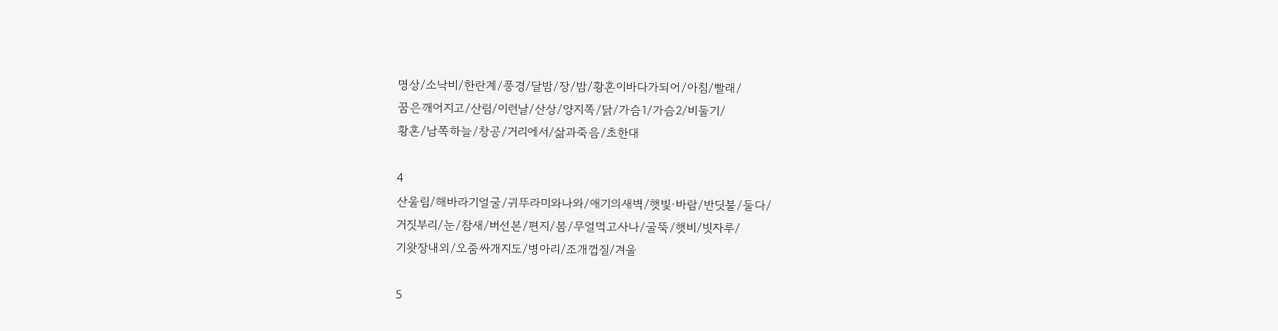명상/소낙비/한란계/풍경/달밤/장/밤/황혼이바다가되어/아침/빨래/
꿈은깨어지고/산림/이런날/산상/양지쪽/닭/가슴1/가슴2/비둘기/
황혼/남쪽하늘/창공/거리에서/삶과죽음/초한대

4
산울림/해바라기얼굴/귀뚜라미와나와/애기의새벽/햇빛·바람/반딧불/둘다/
거짓부리/눈/참새/버선본/편지/봄/무얼먹고사나/굴뚝/햇비/빗자루/
기왓장내외/오줌싸개지도/병아리/조개껍질/겨울

5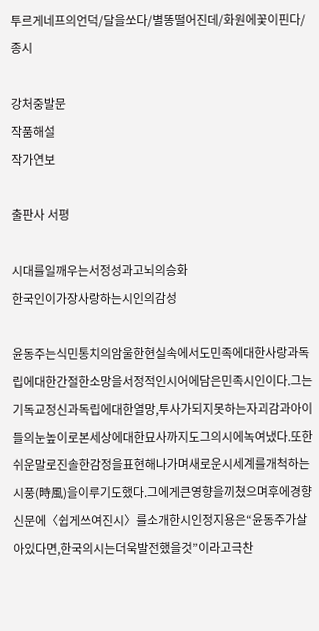투르게네프의언덕/달을쏘다/별똥떨어진데/화원에꽃이핀다/종시

강처중발문
작품해설
작가연보

출판사 서평

시대를일깨우는서정성과고뇌의승화
한국인이가장사랑하는시인의감성

윤동주는식민통치의암울한현실속에서도민족에대한사랑과독립에대한간절한소망을서정적인시어에담은민족시인이다.그는기독교정신과독립에대한열망,투사가되지못하는자괴감과아이들의눈높이로본세상에대한묘사까지도그의시에녹여냈다.또한쉬운말로진솔한감정을표현해나가며새로운시세계를개척하는시풍(時風)을이루기도했다.그에게큰영향을끼쳤으며후에경향신문에〈쉽게쓰여진시〉를소개한시인정지용은“윤동주가살아있다면,한국의시는더욱발전했을것”이라고극찬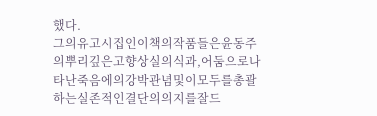했다.
그의유고시집인이책의작품들은윤동주의뿌리깊은고향상실의식과,어둠으로나타난죽음에의강박관념및이모두를총괄하는실존적인결단의의지를잘드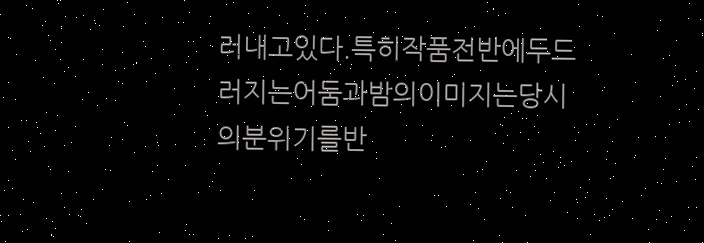러내고있다.특히작품전반에두드러지는어둠과밤의이미지는당시의분위기를반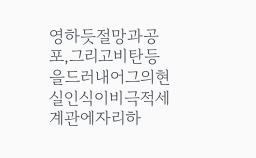영하듯절망과공포,그리고비탄등을드러내어그의현실인식이비극적세계관에자리하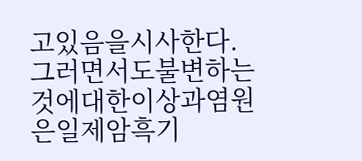고있음을시사한다.그러면서도불변하는것에대한이상과염원은일제암흑기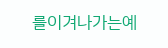를이겨나가는예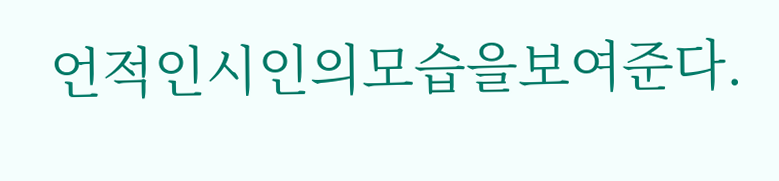언적인시인의모습을보여준다.